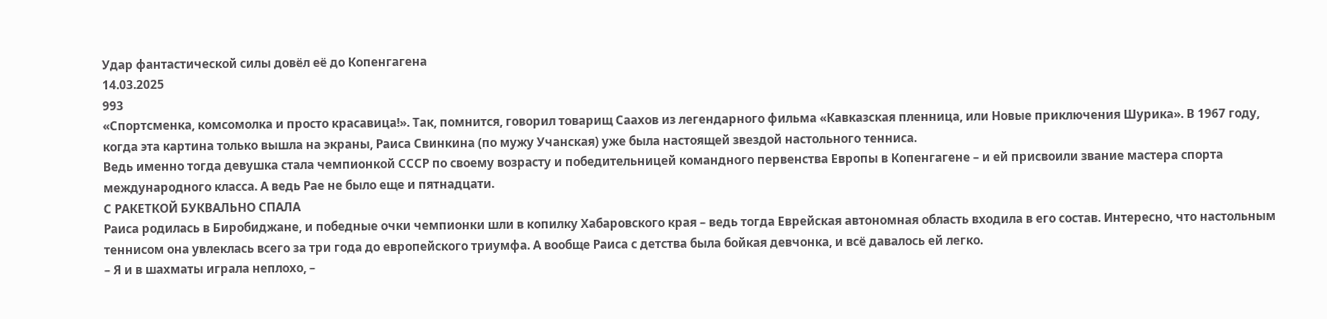Удар фантастической силы довёл её до Копенгагена
14.03.2025
993
«Спортсменка, комсомолка и просто красавица!». Так, помнится, говорил товарищ Саахов из легендарного фильма «Кавказская пленница, или Новые приключения Шурика». В 1967 году, когда эта картина только вышла на экраны, Раиса Свинкина (по мужу Учанская) уже была настоящей звездой настольного тенниса.
Ведь именно тогда девушка стала чемпионкой СССР по своему возрасту и победительницей командного первенства Европы в Копенгагене – и ей присвоили звание мастера спорта международного класса. А ведь Рае не было еще и пятнадцати.
С РАКЕТКОЙ БУКВАЛЬНО СПАЛА
Раиса родилась в Биробиджане, и победные очки чемпионки шли в копилку Хабаровского края – ведь тогда Еврейская автономная область входила в его состав. Интересно, что настольным теннисом она увлеклась всего за три года до европейского триумфа. А вообще Раиса с детства была бойкая девчонка, и всё давалось ей легко.
– Я и в шахматы играла неплохо, –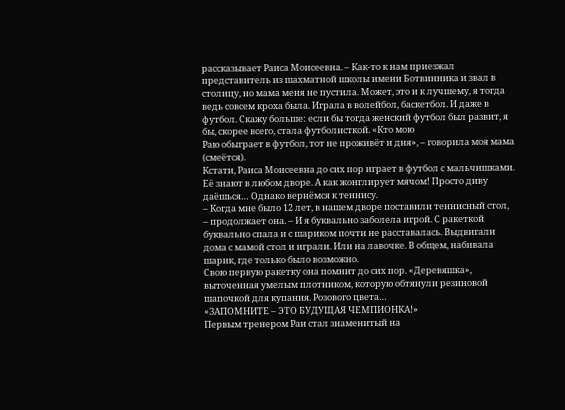рассказывает Раиса Моисеевна. – Как-то к нам приезжал представитель из шахматной школы имени Ботвинника и звал в столицу, но мама меня не пустила. Может, это и к лучшему, я тогда ведь совсем кроха была. Играла в волейбол, баскетбол. И даже в футбол. Скажу больше: если бы тогда женский футбол был развит, я бы, скорее всего, стала футболисткой. «Кто мою
Раю обыграет в футбол, тот не проживёт и дня», – говорила моя мама (смеётся).
Кстати, Раиса Моисеевна до сих пор играет в футбол с мальчишками. Её знают в любом дворе. А как жонглирует мячом! Просто диву даёшься… Однако вернёмся к теннису.
– Когда мне было 12 лет, в нашем дворе поставили теннисный стол, – продолжает она. – И я буквально заболела игрой. С ракеткой буквально спала и с шариком почти не расставалась. Выдвигали дома с мамой стол и играли. Или на лавочке. В общем, набивала шарик, где только было возможно.
Свою первую ракетку она помнит до сих пор. «Деревяшка», выточенная умелым плотником, которую обтянули резиновой шапочкой для купания. Розового цвета…
«ЗАПОМНИТЕ – ЭТО БУДУЩАЯ ЧЕМПИОНКА!»
Первым тренером Раи стал знаменитый на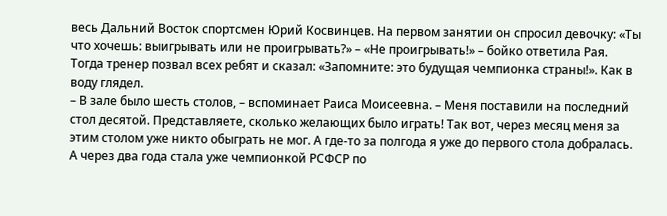весь Дальний Восток спортсмен Юрий Косвинцев. На первом занятии он спросил девочку: «Ты что хочешь: выигрывать или не проигрывать?» – «Не проигрывать!» – бойко ответила Рая. Тогда тренер позвал всех ребят и сказал: «Запомните: это будущая чемпионка страны!». Как в воду глядел.
– В зале было шесть столов, – вспоминает Раиса Моисеевна. – Меня поставили на последний стол десятой. Представляете, сколько желающих было играть! Так вот, через месяц меня за этим столом уже никто обыграть не мог. А где-то за полгода я уже до первого стола добралась. А через два года стала уже чемпионкой РСФСР по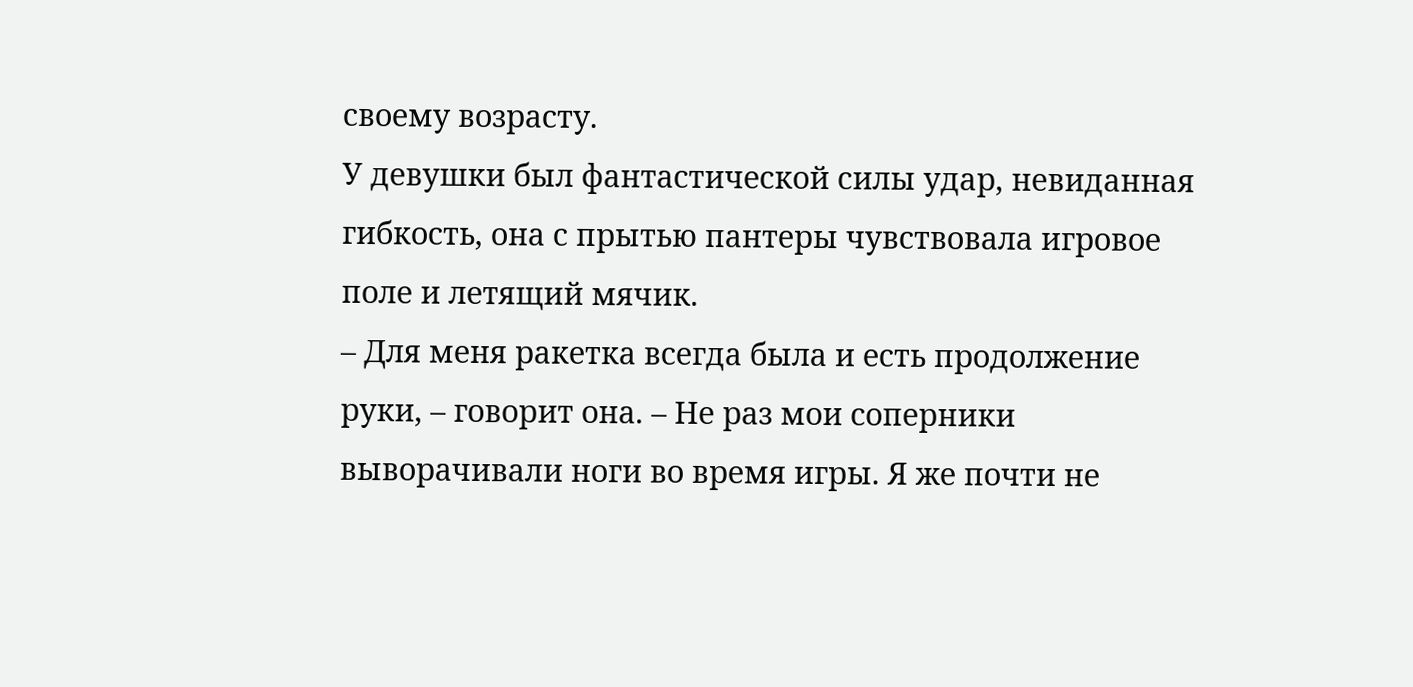своему возрасту.
У девушки был фантастической силы удар, невиданная гибкость, она с прытью пантеры чувствовала игровое поле и летящий мячик.
– Для меня ракетка всегда была и есть продолжение руки, – говорит она. – Не раз мои соперники выворачивали ноги во время игры. Я же почти не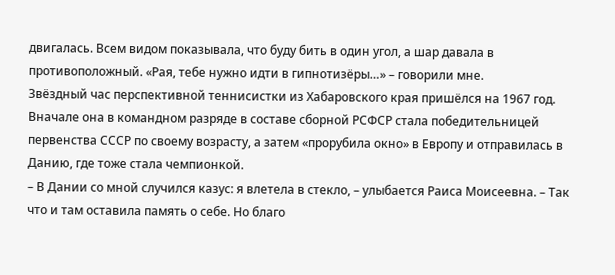двигалась. Всем видом показывала, что буду бить в один угол, а шар давала в противоположный. «Рая, тебе нужно идти в гипнотизёры…» – говорили мне.
Звёздный час перспективной теннисистки из Хабаровского края пришёлся на 1967 год. Вначале она в командном разряде в составе сборной РСФСР стала победительницей первенства СССР по своему возрасту, а затем «прорубила окно» в Европу и отправилась в Данию, где тоже стала чемпионкой.
– В Дании со мной случился казус: я влетела в стекло, – улыбается Раиса Моисеевна. – Так что и там оставила память о себе. Но благо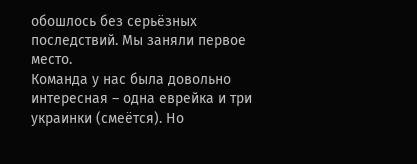обошлось без серьёзных последствий. Мы заняли первое место.
Команда у нас была довольно интересная – одна еврейка и три украинки (смеётся). Но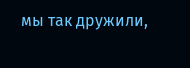мы так дружили,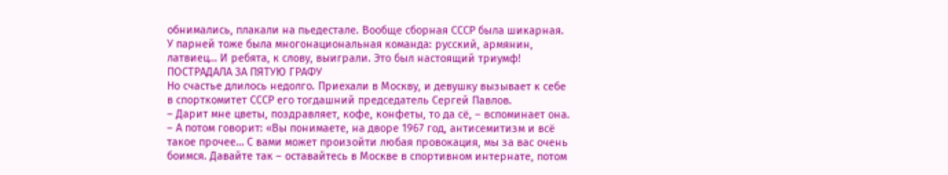обнимались, плакали на пьедестале. Вообще сборная СССР была шикарная. У парней тоже была многонациональная команда: русский, армянин, латвиец… И ребята, к слову, выиграли. Это был настоящий триумф!
ПОСТРАДАЛА ЗА ПЯТУЮ ГРАФУ
Но счастье длилось недолго. Приехали в Москву, и девушку вызывает к себе в спорткомитет СССР его тогдашний председатель Сергей Павлов.
– Дарит мне цветы, поздравляет, кофе, конфеты, то да сё, – вспоминает она. – А потом говорит: «Вы понимаете, на дворе 1967 год, антисемитизм и всё такое прочее… С вами может произойти любая провокация, мы за вас очень боимся. Давайте так – оставайтесь в Москве в спортивном интернате, потом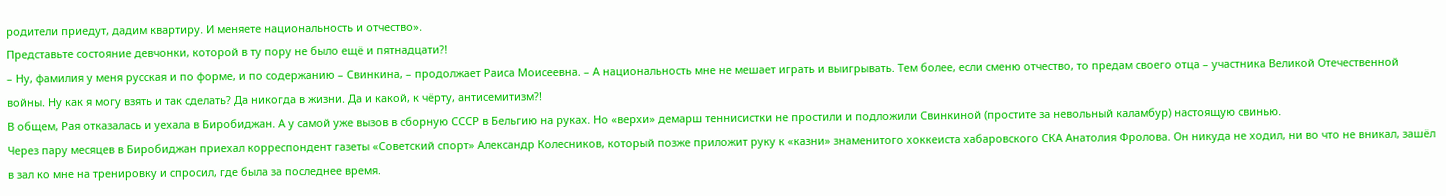родители приедут, дадим квартиру. И меняете национальность и отчество».
Представьте состояние девчонки, которой в ту пору не было ещё и пятнадцати?!
– Ну, фамилия у меня русская и по форме, и по содержанию – Свинкина, – продолжает Раиса Моисеевна. – А национальность мне не мешает играть и выигрывать. Тем более, если сменю отчество, то предам своего отца – участника Великой Отечественной войны. Ну как я могу взять и так сделать? Да никогда в жизни. Да и какой, к чёрту, антисемитизм?!
В общем, Рая отказалась и уехала в Биробиджан. А у самой уже вызов в сборную СССР в Бельгию на руках. Но «верхи» демарш теннисистки не простили и подложили Свинкиной (простите за невольный каламбур) настоящую свинью.
Через пару месяцев в Биробиджан приехал корреспондент газеты «Советский спорт» Александр Колесников, который позже приложит руку к «казни» знаменитого хоккеиста хабаровского СКА Анатолия Фролова. Он никуда не ходил, ни во что не вникал, зашёл в зал ко мне на тренировку и спросил, где была за последнее время.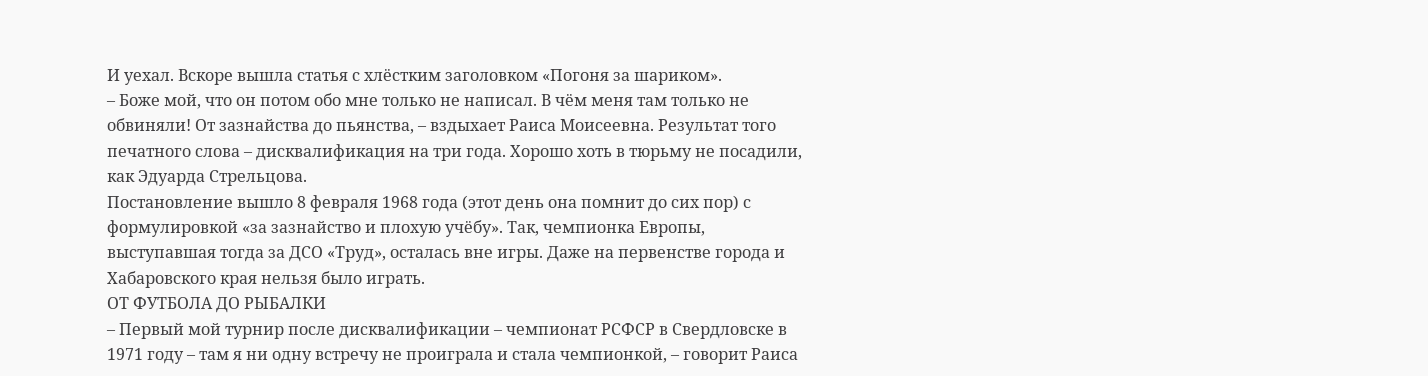И уехал. Вскоре вышла статья с хлёстким заголовком «Погоня за шариком».
– Боже мой, что он потом обо мне только не написал. В чём меня там только не обвиняли! От зазнайства до пьянства, – вздыхает Раиса Моисеевна. Результат того печатного слова – дисквалификация на три года. Хорошо хоть в тюрьму не посадили, как Эдуарда Стрельцова.
Постановление вышло 8 февраля 1968 года (этот день она помнит до сих пор) с формулировкой «за зазнайство и плохую учёбу». Так, чемпионка Европы, выступавшая тогда за ДСО «Труд», осталась вне игры. Даже на первенстве города и Хабаровского края нельзя было играть.
ОТ ФУТБОЛА ДО РЫБАЛКИ
– Первый мой турнир после дисквалификации – чемпионат РСФСР в Свердловске в 1971 году – там я ни одну встречу не проиграла и стала чемпионкой, – говорит Раиса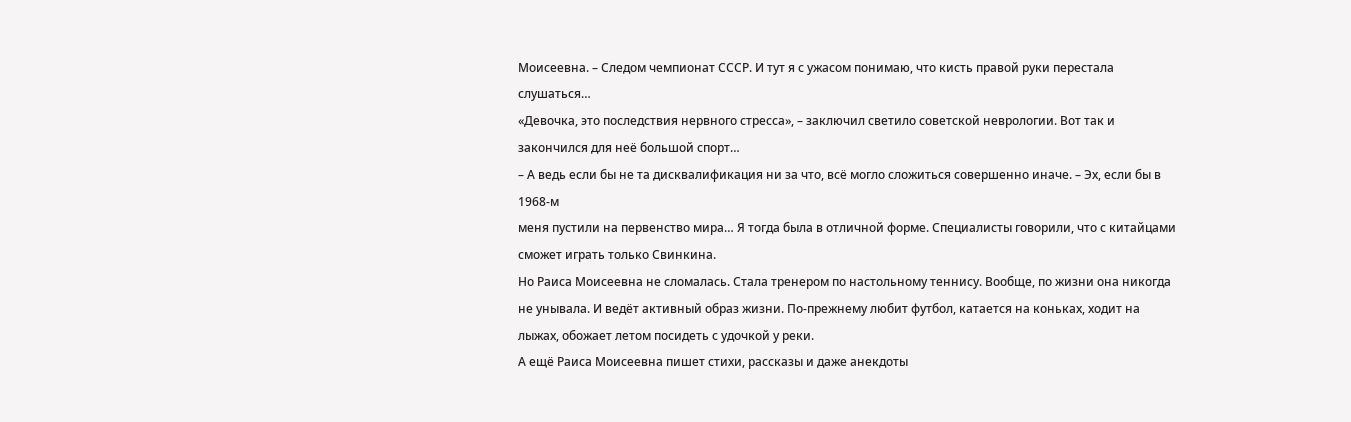Моисеевна. – Следом чемпионат СССР. И тут я с ужасом понимаю, что кисть правой руки перестала слушаться…
«Девочка, это последствия нервного стресса», – заключил светило советской неврологии. Вот так и закончился для неё большой спорт…
– А ведь если бы не та дисквалификация ни за что, всё могло сложиться совершенно иначе. – Эх, если бы в 1968-м
меня пустили на первенство мира… Я тогда была в отличной форме. Специалисты говорили, что с китайцами сможет играть только Свинкина.
Но Раиса Моисеевна не сломалась. Стала тренером по настольному теннису. Вообще, по жизни она никогда не унывала. И ведёт активный образ жизни. По-прежнему любит футбол, катается на коньках, ходит на лыжах, обожает летом посидеть с удочкой у реки.
А ещё Раиса Моисеевна пишет стихи, рассказы и даже анекдоты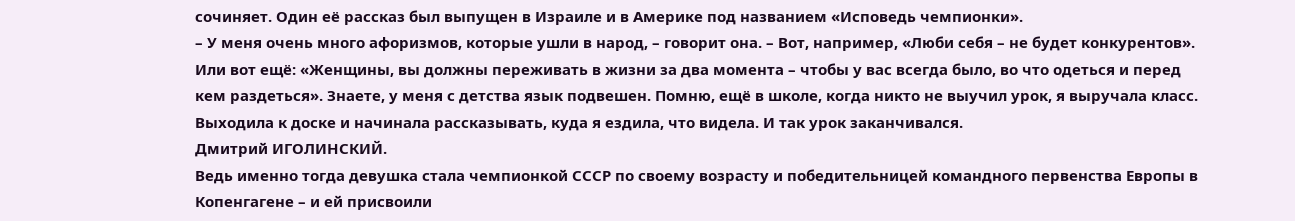сочиняет. Один её рассказ был выпущен в Израиле и в Америке под названием «Исповедь чемпионки».
– У меня очень много афоризмов, которые ушли в народ, – говорит она. – Вот, например, «Люби себя – не будет конкурентов». Или вот ещё: «Женщины, вы должны переживать в жизни за два момента – чтобы у вас всегда было, во что одеться и перед кем раздеться». Знаете, у меня с детства язык подвешен. Помню, ещё в школе, когда никто не выучил урок, я выручала класс. Выходила к доске и начинала рассказывать, куда я ездила, что видела. И так урок заканчивался.
Дмитрий ИГОЛИНСКИЙ.
Ведь именно тогда девушка стала чемпионкой СССР по своему возрасту и победительницей командного первенства Европы в Копенгагене – и ей присвоили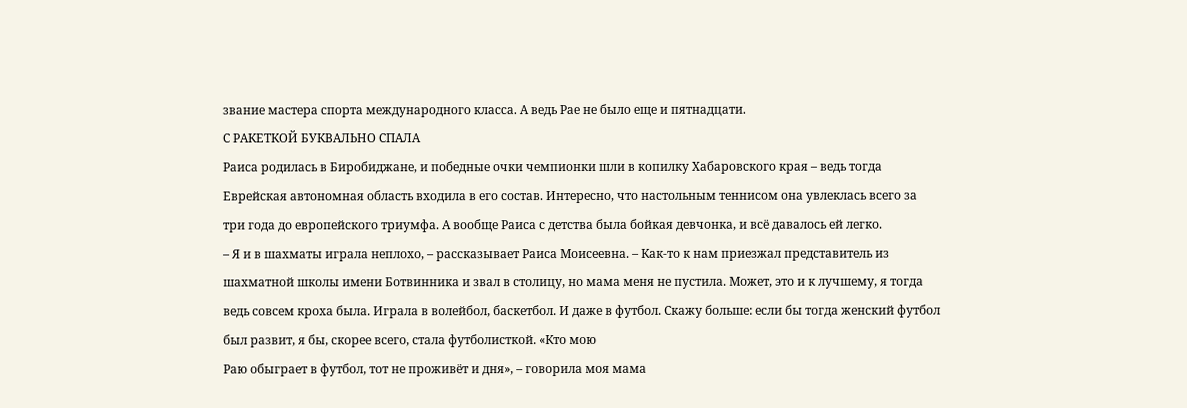звание мастера спорта международного класса. А ведь Рае не было еще и пятнадцати.
С РАКЕТКОЙ БУКВАЛЬНО СПАЛА
Раиса родилась в Биробиджане, и победные очки чемпионки шли в копилку Хабаровского края – ведь тогда Еврейская автономная область входила в его состав. Интересно, что настольным теннисом она увлеклась всего за три года до европейского триумфа. А вообще Раиса с детства была бойкая девчонка, и всё давалось ей легко.
– Я и в шахматы играла неплохо, – рассказывает Раиса Моисеевна. – Как-то к нам приезжал представитель из шахматной школы имени Ботвинника и звал в столицу, но мама меня не пустила. Может, это и к лучшему, я тогда ведь совсем кроха была. Играла в волейбол, баскетбол. И даже в футбол. Скажу больше: если бы тогда женский футбол был развит, я бы, скорее всего, стала футболисткой. «Кто мою
Раю обыграет в футбол, тот не проживёт и дня», – говорила моя мама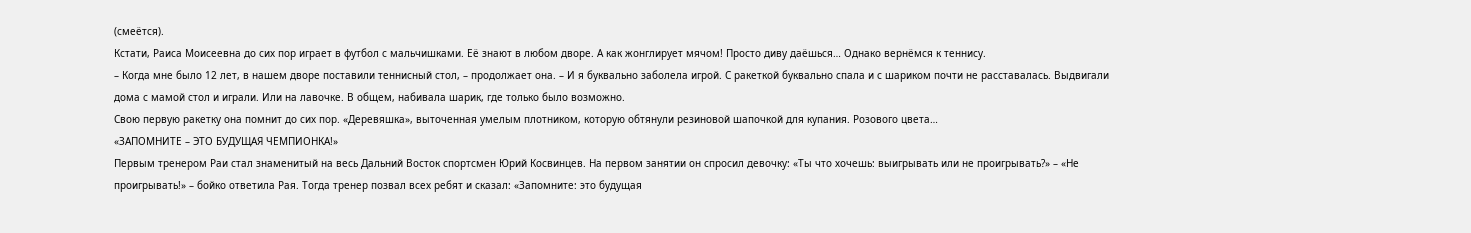(смеётся).
Кстати, Раиса Моисеевна до сих пор играет в футбол с мальчишками. Её знают в любом дворе. А как жонглирует мячом! Просто диву даёшься… Однако вернёмся к теннису.
– Когда мне было 12 лет, в нашем дворе поставили теннисный стол, – продолжает она. – И я буквально заболела игрой. С ракеткой буквально спала и с шариком почти не расставалась. Выдвигали дома с мамой стол и играли. Или на лавочке. В общем, набивала шарик, где только было возможно.
Свою первую ракетку она помнит до сих пор. «Деревяшка», выточенная умелым плотником, которую обтянули резиновой шапочкой для купания. Розового цвета…
«ЗАПОМНИТЕ – ЭТО БУДУЩАЯ ЧЕМПИОНКА!»
Первым тренером Раи стал знаменитый на весь Дальний Восток спортсмен Юрий Косвинцев. На первом занятии он спросил девочку: «Ты что хочешь: выигрывать или не проигрывать?» – «Не проигрывать!» – бойко ответила Рая. Тогда тренер позвал всех ребят и сказал: «Запомните: это будущая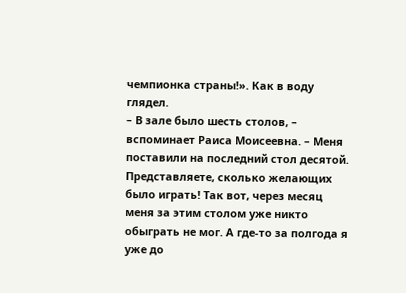чемпионка страны!». Как в воду глядел.
– В зале было шесть столов, – вспоминает Раиса Моисеевна. – Меня поставили на последний стол десятой. Представляете, сколько желающих было играть! Так вот, через месяц меня за этим столом уже никто обыграть не мог. А где-то за полгода я уже до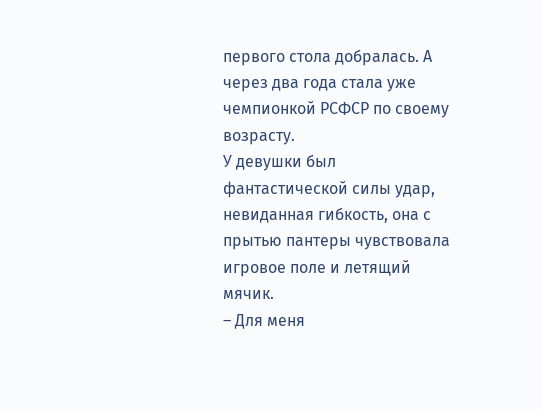первого стола добралась. А через два года стала уже чемпионкой РСФСР по своему возрасту.
У девушки был фантастической силы удар, невиданная гибкость, она с прытью пантеры чувствовала игровое поле и летящий мячик.
– Для меня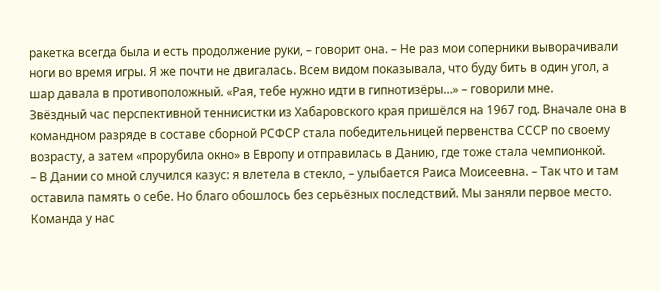ракетка всегда была и есть продолжение руки, – говорит она. – Не раз мои соперники выворачивали ноги во время игры. Я же почти не двигалась. Всем видом показывала, что буду бить в один угол, а шар давала в противоположный. «Рая, тебе нужно идти в гипнотизёры…» – говорили мне.
Звёздный час перспективной теннисистки из Хабаровского края пришёлся на 1967 год. Вначале она в командном разряде в составе сборной РСФСР стала победительницей первенства СССР по своему возрасту, а затем «прорубила окно» в Европу и отправилась в Данию, где тоже стала чемпионкой.
– В Дании со мной случился казус: я влетела в стекло, – улыбается Раиса Моисеевна. – Так что и там оставила память о себе. Но благо обошлось без серьёзных последствий. Мы заняли первое место.
Команда у нас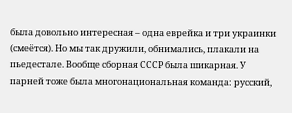была довольно интересная – одна еврейка и три украинки (смеётся). Но мы так дружили, обнимались, плакали на пьедестале. Вообще сборная СССР была шикарная. У парней тоже была многонациональная команда: русский,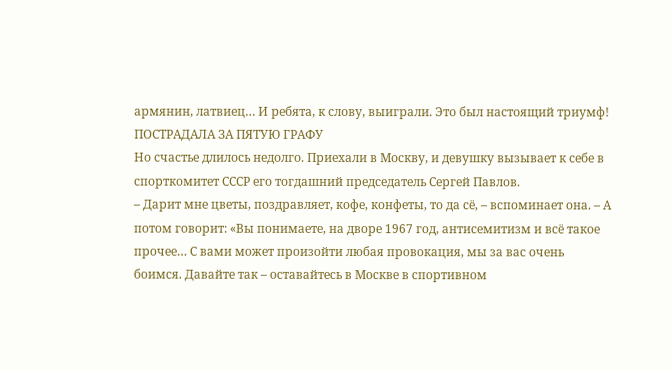армянин, латвиец… И ребята, к слову, выиграли. Это был настоящий триумф!
ПОСТРАДАЛА ЗА ПЯТУЮ ГРАФУ
Но счастье длилось недолго. Приехали в Москву, и девушку вызывает к себе в спорткомитет СССР его тогдашний председатель Сергей Павлов.
– Дарит мне цветы, поздравляет, кофе, конфеты, то да сё, – вспоминает она. – А потом говорит: «Вы понимаете, на дворе 1967 год, антисемитизм и всё такое прочее… С вами может произойти любая провокация, мы за вас очень боимся. Давайте так – оставайтесь в Москве в спортивном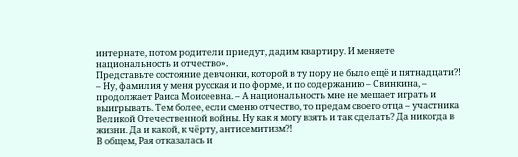интернате, потом родители приедут, дадим квартиру. И меняете национальность и отчество».
Представьте состояние девчонки, которой в ту пору не было ещё и пятнадцати?!
– Ну, фамилия у меня русская и по форме, и по содержанию – Свинкина, – продолжает Раиса Моисеевна. – А национальность мне не мешает играть и выигрывать. Тем более, если сменю отчество, то предам своего отца – участника Великой Отечественной войны. Ну как я могу взять и так сделать? Да никогда в жизни. Да и какой, к чёрту, антисемитизм?!
В общем, Рая отказалась и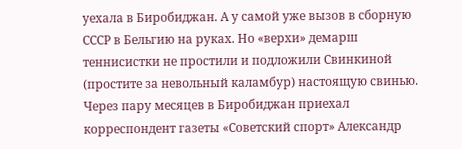уехала в Биробиджан. А у самой уже вызов в сборную СССР в Бельгию на руках. Но «верхи» демарш теннисистки не простили и подложили Свинкиной (простите за невольный каламбур) настоящую свинью.
Через пару месяцев в Биробиджан приехал корреспондент газеты «Советский спорт» Александр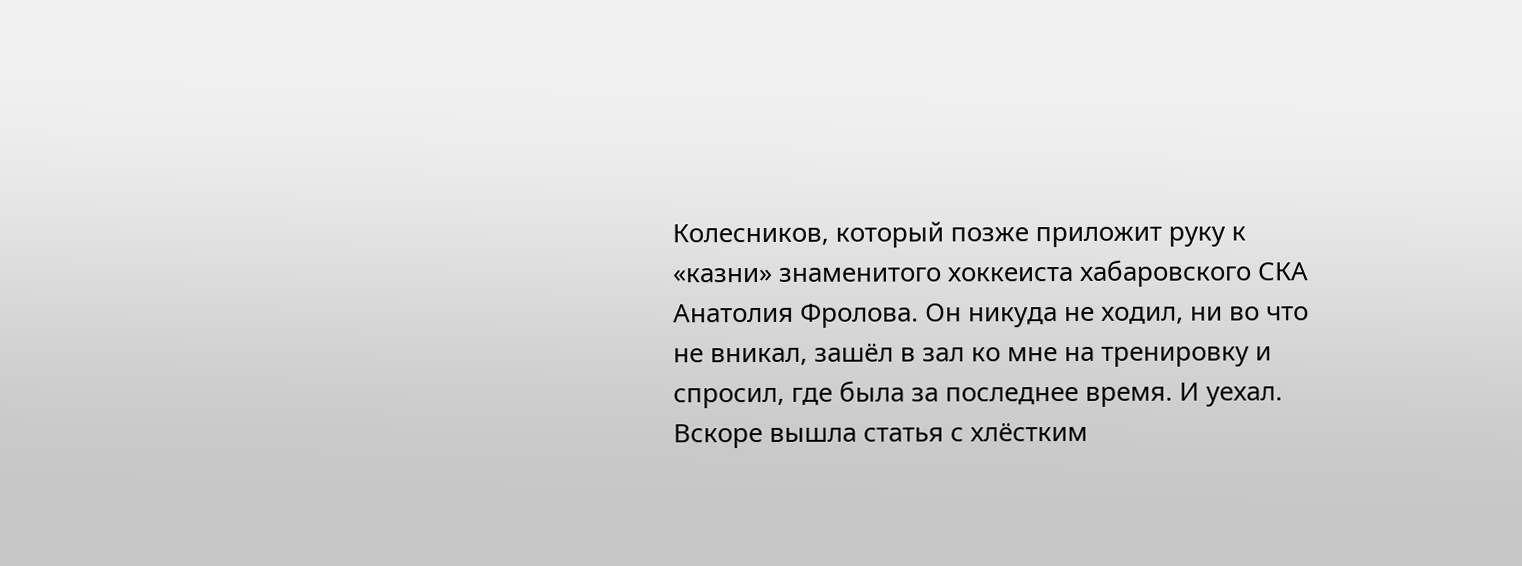Колесников, который позже приложит руку к «казни» знаменитого хоккеиста хабаровского СКА Анатолия Фролова. Он никуда не ходил, ни во что не вникал, зашёл в зал ко мне на тренировку и спросил, где была за последнее время. И уехал. Вскоре вышла статья с хлёстким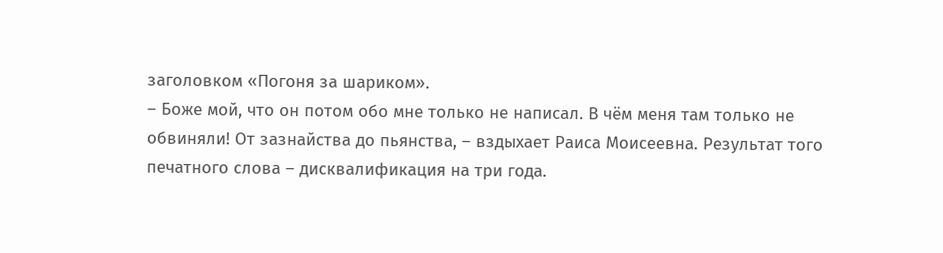заголовком «Погоня за шариком».
– Боже мой, что он потом обо мне только не написал. В чём меня там только не обвиняли! От зазнайства до пьянства, – вздыхает Раиса Моисеевна. Результат того печатного слова – дисквалификация на три года.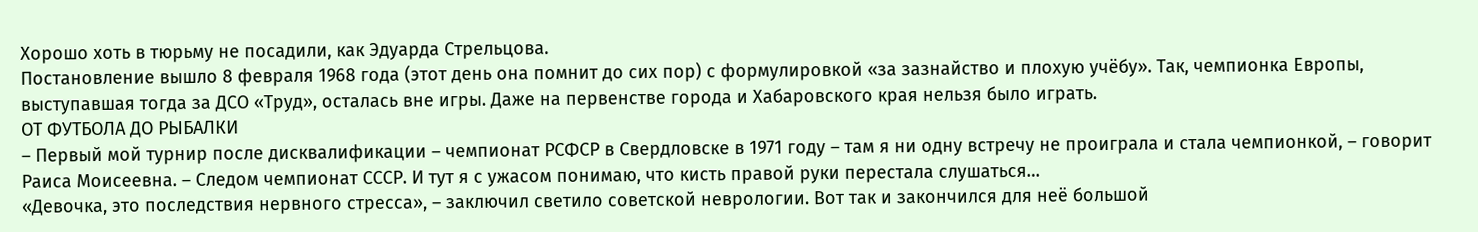Хорошо хоть в тюрьму не посадили, как Эдуарда Стрельцова.
Постановление вышло 8 февраля 1968 года (этот день она помнит до сих пор) с формулировкой «за зазнайство и плохую учёбу». Так, чемпионка Европы, выступавшая тогда за ДСО «Труд», осталась вне игры. Даже на первенстве города и Хабаровского края нельзя было играть.
ОТ ФУТБОЛА ДО РЫБАЛКИ
– Первый мой турнир после дисквалификации – чемпионат РСФСР в Свердловске в 1971 году – там я ни одну встречу не проиграла и стала чемпионкой, – говорит Раиса Моисеевна. – Следом чемпионат СССР. И тут я с ужасом понимаю, что кисть правой руки перестала слушаться…
«Девочка, это последствия нервного стресса», – заключил светило советской неврологии. Вот так и закончился для неё большой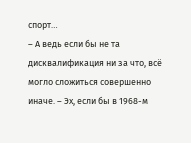спорт…
– А ведь если бы не та дисквалификация ни за что, всё могло сложиться совершенно иначе. – Эх, если бы в 1968-м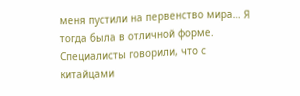меня пустили на первенство мира… Я тогда была в отличной форме. Специалисты говорили, что с китайцами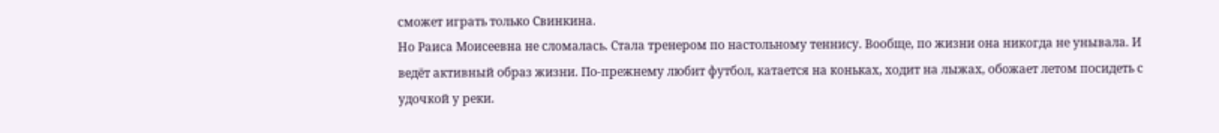сможет играть только Свинкина.
Но Раиса Моисеевна не сломалась. Стала тренером по настольному теннису. Вообще, по жизни она никогда не унывала. И ведёт активный образ жизни. По-прежнему любит футбол, катается на коньках, ходит на лыжах, обожает летом посидеть с удочкой у реки.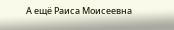А ещё Раиса Моисеевна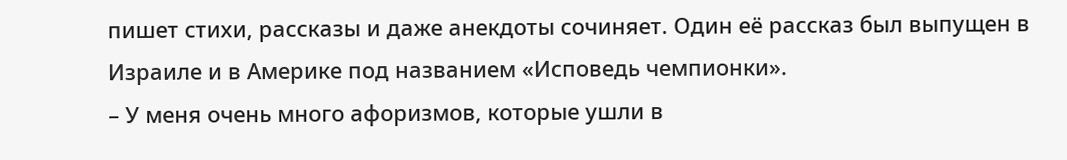пишет стихи, рассказы и даже анекдоты сочиняет. Один её рассказ был выпущен в Израиле и в Америке под названием «Исповедь чемпионки».
– У меня очень много афоризмов, которые ушли в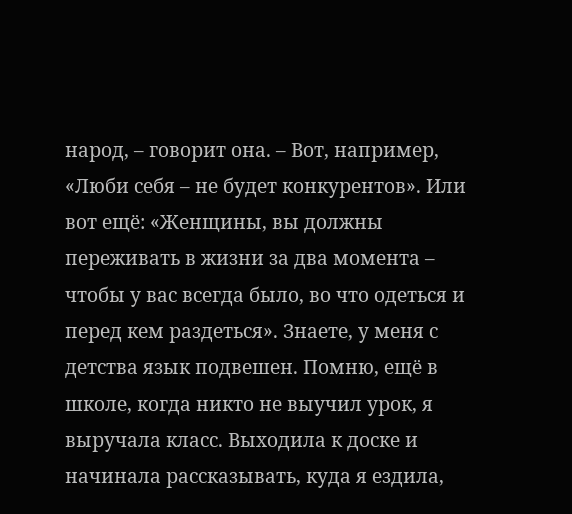народ, – говорит она. – Вот, например, «Люби себя – не будет конкурентов». Или вот ещё: «Женщины, вы должны переживать в жизни за два момента – чтобы у вас всегда было, во что одеться и перед кем раздеться». Знаете, у меня с детства язык подвешен. Помню, ещё в школе, когда никто не выучил урок, я выручала класс. Выходила к доске и начинала рассказывать, куда я ездила,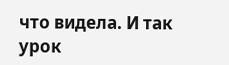что видела. И так урок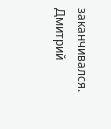заканчивался.
Дмитрий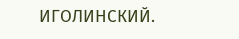ИГОЛИНСКИЙ.